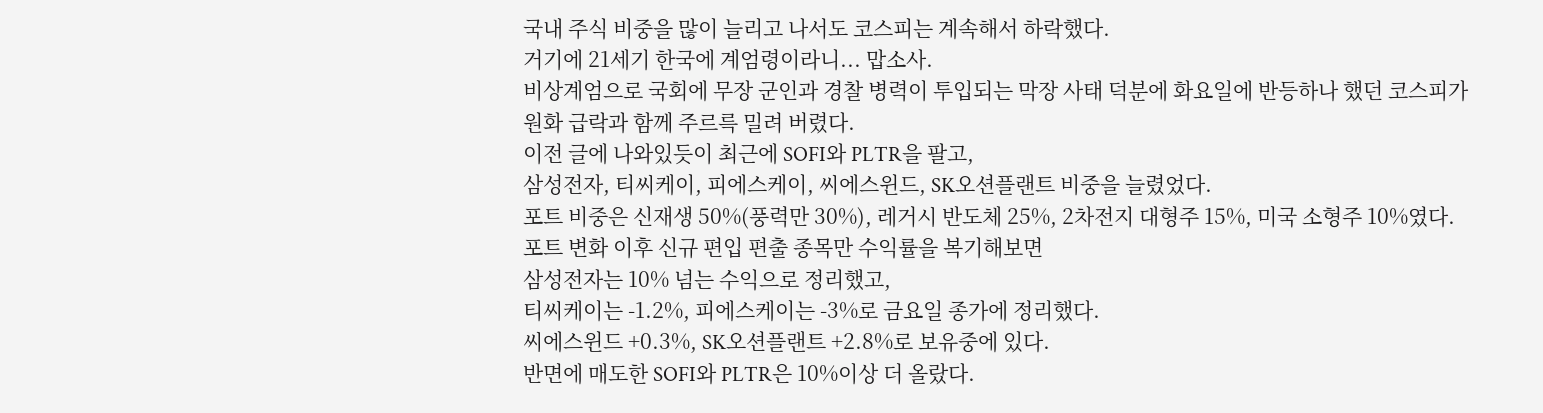국내 주식 비중을 많이 늘리고 나서도 코스피는 계속해서 하락했다.
거기에 21세기 한국에 계엄령이라니... 맙소사.
비상계엄으로 국회에 무장 군인과 경찰 병력이 투입되는 막장 사태 덕분에 화요일에 반등하나 했던 코스피가
원화 급락과 함께 주르륵 밀려 버렸다.
이전 글에 나와있듯이 최근에 SOFI와 PLTR을 팔고,
삼성전자, 티씨케이, 피에스케이, 씨에스윈드, SK오션플랜트 비중을 늘렸었다.
포트 비중은 신재생 50%(풍력만 30%), 레거시 반도체 25%, 2차전지 대형주 15%, 미국 소형주 10%였다.
포트 변화 이후 신규 편입 편출 종목만 수익률을 복기해보면
삼성전자는 10% 넘는 수익으로 정리했고,
티씨케이는 -1.2%, 피에스케이는 -3%로 금요일 종가에 정리했다.
씨에스윈드 +0.3%, SK오션플랜트 +2.8%로 보유중에 있다.
반면에 매도한 SOFI와 PLTR은 10%이상 더 올랐다.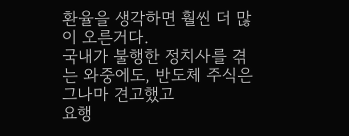환율을 생각하면 훨씬 더 많이 오른거다.
국내가 불행한 정치사를 겪는 와중에도, 반도체 주식은 그나마 견고했고
요행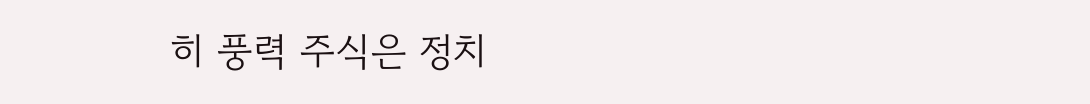히 풍력 주식은 정치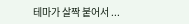테마가 살짝 붙어서 ...